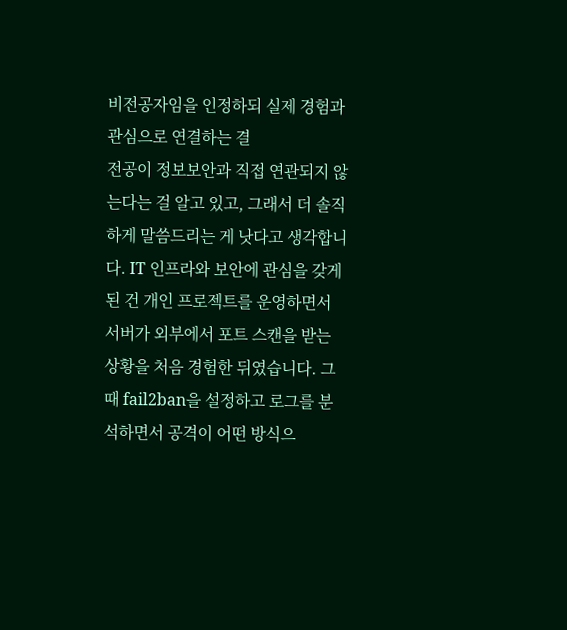비전공자임을 인정하되 실제 경험과 관심으로 연결하는 결
전공이 정보보안과 직접 연관되지 않는다는 걸 알고 있고, 그래서 더 솔직하게 말씀드리는 게 낫다고 생각합니다. IT 인프라와 보안에 관심을 갖게 된 건 개인 프로젝트를 운영하면서 서버가 외부에서 포트 스캔을 받는 상황을 처음 경험한 뒤였습니다. 그때 fail2ban을 설정하고 로그를 분석하면서 공격이 어떤 방식으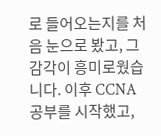로 들어오는지를 처음 눈으로 봤고, 그 감각이 흥미로웠습니다. 이후 CCNA 공부를 시작했고,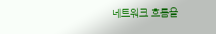네트워크 흐름을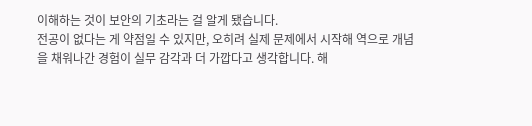이해하는 것이 보안의 기초라는 걸 알게 됐습니다.
전공이 없다는 게 약점일 수 있지만, 오히려 실제 문제에서 시작해 역으로 개념을 채워나간 경험이 실무 감각과 더 가깝다고 생각합니다. 해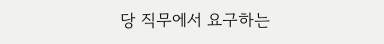당 직무에서 요구하는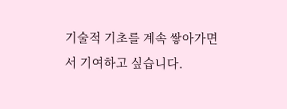기술적 기초를 계속 쌓아가면서 기여하고 싶습니다.